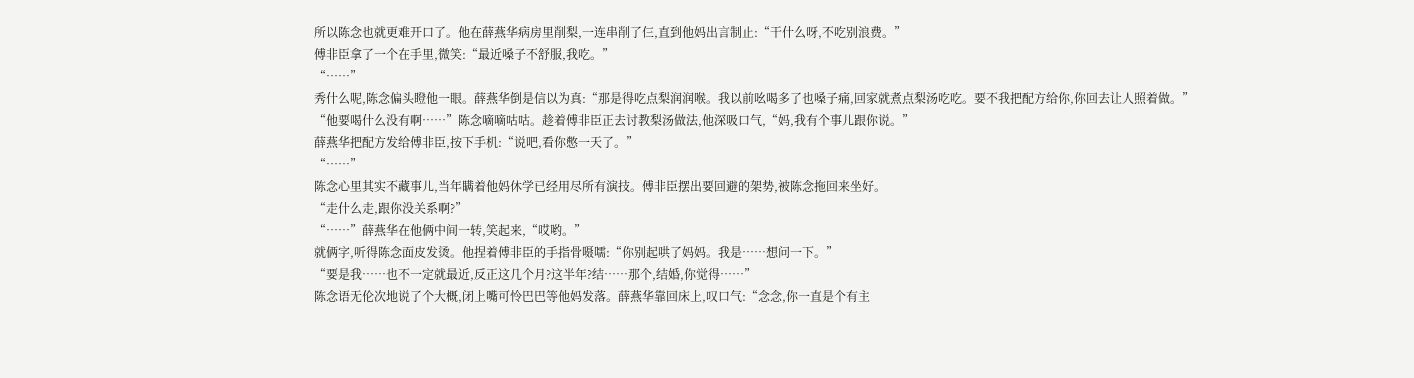所以陈念也就更难开口了。他在薛燕华病房里削梨,一连串削了仨,直到他妈出言制止:“干什么呀,不吃别浪费。”
傅非臣拿了一个在手里,微笑:“最近嗓子不舒服,我吃。”
“……”
秀什么呢,陈念偏头瞪他一眼。薛燕华倒是信以为真:“那是得吃点梨润润喉。我以前吆喝多了也嗓子痛,回家就煮点梨汤吃吃。要不我把配方给你,你回去让人照着做。”
“他要喝什么没有啊……”陈念嘀嘀咕咕。趁着傅非臣正去讨教梨汤做法,他深吸口气,“妈,我有个事儿跟你说。”
薛燕华把配方发给傅非臣,按下手机:“说吧,看你憋一天了。”
“……”
陈念心里其实不藏事儿,当年瞒着他妈休学已经用尽所有演技。傅非臣摆出要回避的架势,被陈念拖回来坐好。
“走什么走,跟你没关系啊?”
“……”薛燕华在他俩中间一转,笑起来,“哎哟。”
就俩字,听得陈念面皮发烫。他捏着傅非臣的手指骨嗫嚅:“你别起哄了妈妈。我是……想问一下。”
“要是我……也不一定就最近,反正这几个月?这半年?结……那个,结婚,你觉得……”
陈念语无伦次地说了个大概,闭上嘴可怜巴巴等他妈发落。薛燕华靠回床上,叹口气:“念念,你一直是个有主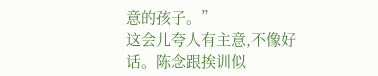意的孩子。”
这会儿夸人有主意,不像好话。陈念跟挨训似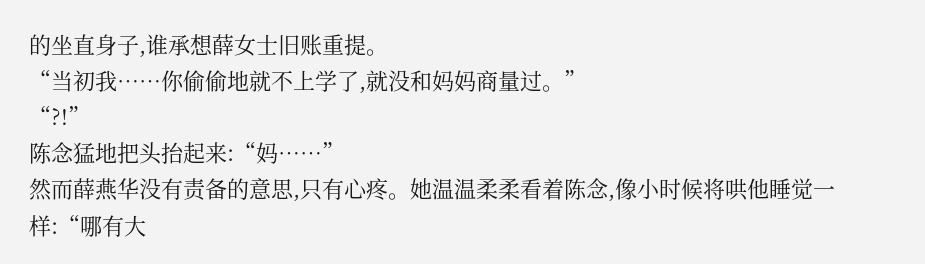的坐直身子,谁承想薛女士旧账重提。
“当初我……你偷偷地就不上学了,就没和妈妈商量过。”
“?!”
陈念猛地把头抬起来:“妈……”
然而薛燕华没有责备的意思,只有心疼。她温温柔柔看着陈念,像小时候将哄他睡觉一样:“哪有大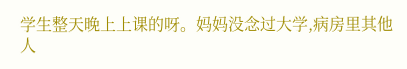学生整天晚上上课的呀。妈妈没念过大学,病房里其他人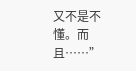又不是不懂。而且……”